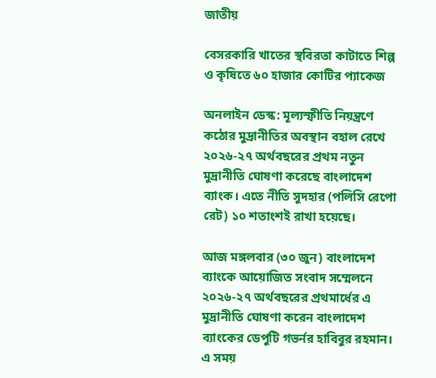জাতীয়

বেসরকারি খাতের স্থবিরতা কাটাতে শিল্প ও কৃষিতে ৬০ হাজার কোটির প্যাকেজ

অনলাইন ডেস্ক: মূল্যস্ফীতি নিয়ন্ত্রণে কঠোর মুদ্রানীতির অবস্থান বহাল রেখে ২০২৬-২৭ অর্থবছরের প্রথম নতুন মুদ্রানীতি ঘোষণা করেছে বাংলাদেশ ব্যাংক। এতে নীতি সুদহার (পলিসি রেপো রেট) ১০ শতাংশই রাখা হয়েছে।

আজ মঙ্গলবার (৩০ জুন) বাংলাদেশ ব্যাংকে আয়োজিত সংবাদ সম্মেলনে ২০২৬-২৭ অর্থবছরের প্রথমার্ধের এ মুদ্রানীতি ঘোষণা করেন বাংলাদেশ ব্যাংকের ডেপুটি গভর্নর হাবিবুর রহমান। এ সময়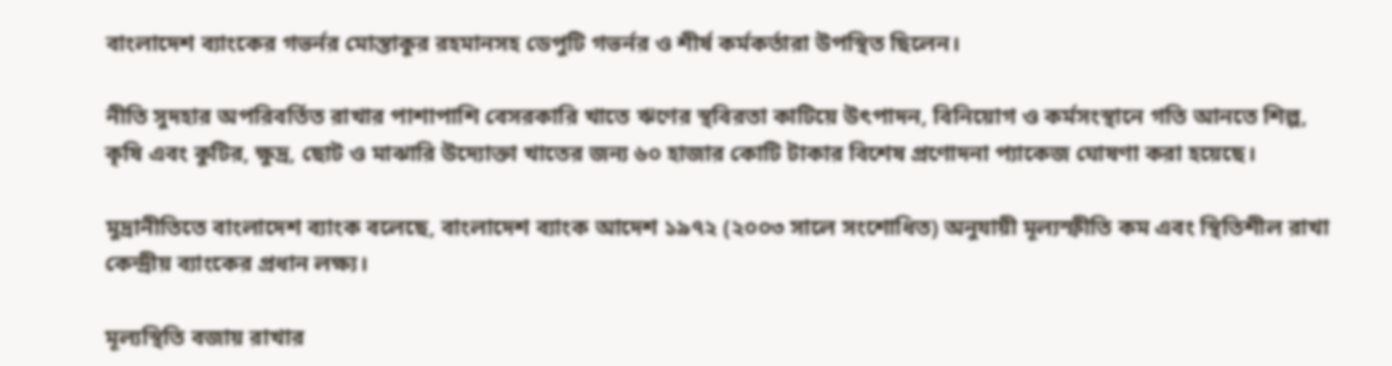বাংলাদেশ ব্যাংকের গভর্নর মোস্তাকুর রহমানসহ ডেপুটি গভর্নর ও শীর্ষ কর্মকর্তারা উপস্থিত ছিলেন।

নীতি সুদহার অপরিবর্তিত রাখার পাশাপাশি বেসরকারি খাতে ঋণের স্থবিরতা কাটিয়ে উৎপাদন, বিনিয়োগ ও কর্মসংস্থানে গতি আনতে শিল্প, কৃষি এবং কুটির, ক্ষুদ্র, ছোট ও মাঝারি উদ্যোক্তা খাতের জন্য ৬০ হাজার কোটি টাকার বিশেষ প্রণোদনা প্যাকেজ ঘোষণা করা হয়েছে।

মুদ্রানীতিতে বাংলাদেশ ব্যাংক বলেছে, বাংলাদেশ ব্যাংক আদেশ ১৯৭২ (২০০৩ সালে সংশোধিত) অনুযায়ী মূল্যস্ফীতি কম এবং স্থিতিশীল রাখা কেন্দ্রীয় ব্যাংকের প্রধান লক্ষ্য।

মূল্যস্থিতি বজায় রাখার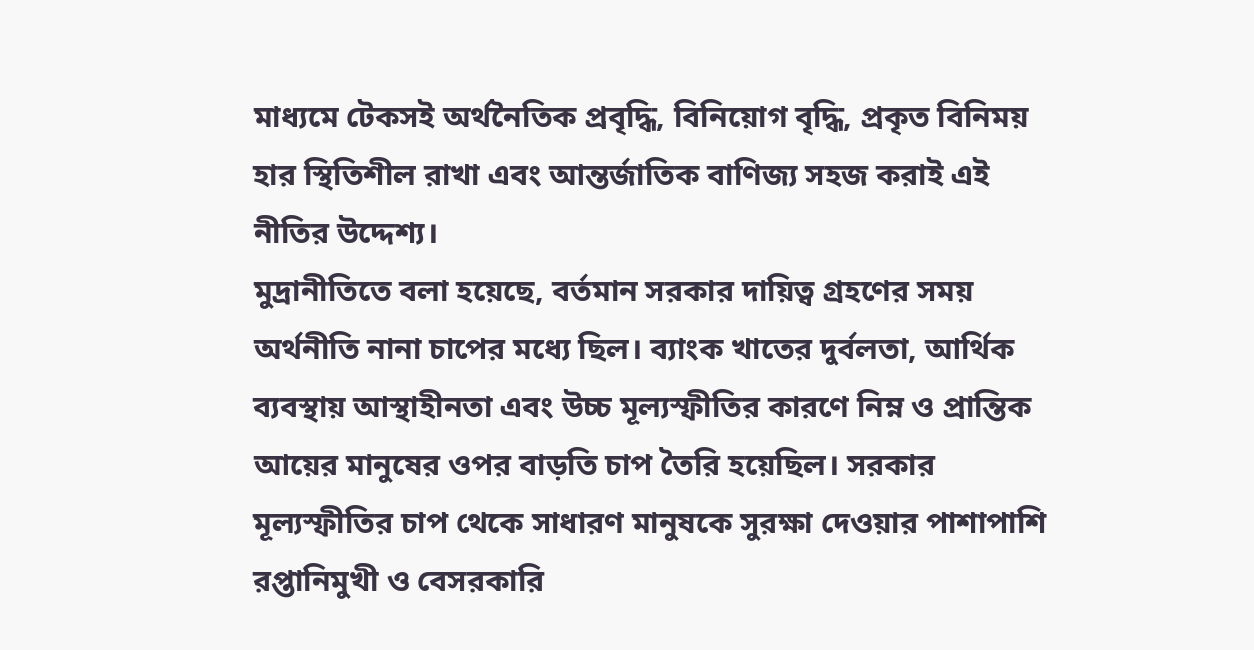মাধ্যমে টেকসই অর্থনৈতিক প্রবৃদ্ধি, বিনিয়োগ বৃদ্ধি, প্রকৃত বিনিময় হার স্থিতিশীল রাখা এবং আন্তর্জাতিক বাণিজ্য সহজ করাই এই নীতির উদ্দেশ্য।
মুদ্রানীতিতে বলা হয়েছে, বর্তমান সরকার দায়িত্ব গ্রহণের সময় অর্থনীতি নানা চাপের মধ্যে ছিল। ব্যাংক খাতের দুর্বলতা, আর্থিক ব্যবস্থায় আস্থাহীনতা এবং উচ্চ মূল্যস্ফীতির কারণে নিম্ন ও প্রান্তিক আয়ের মানুষের ওপর বাড়তি চাপ তৈরি হয়েছিল। সরকার মূল্যস্ফীতির চাপ থেকে সাধারণ মানুষকে সুরক্ষা দেওয়ার পাশাপাশি রপ্তানিমুখী ও বেসরকারি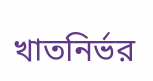খাতনির্ভর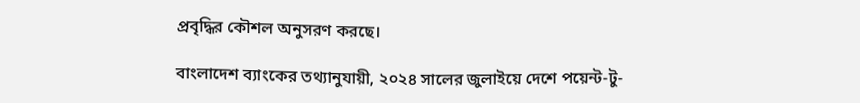প্রবৃদ্ধির কৌশল অনুসরণ করছে।

বাংলাদেশ ব্যাংকের তথ্যানুযায়ী, ২০২৪ সালের জুলাইয়ে দেশে পয়েন্ট-টু-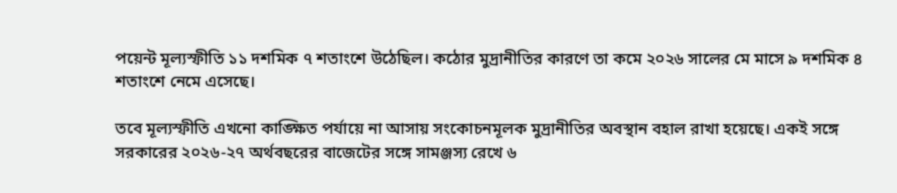পয়েন্ট মূল্যস্ফীতি ১১ দশমিক ৭ শতাংশে উঠেছিল। কঠোর মুদ্রানীতির কারণে তা কমে ২০২৬ সালের মে মাসে ৯ দশমিক ৪ শতাংশে নেমে এসেছে।

তবে মূল্যস্ফীতি এখনো কাঙ্ক্ষিত পর্যায়ে না আসায় সংকোচনমূলক মুদ্রানীতির অবস্থান বহাল রাখা হয়েছে। একই সঙ্গে সরকারের ২০২৬-২৭ অর্থবছরের বাজেটের সঙ্গে সামঞ্জস্য রেখে ৬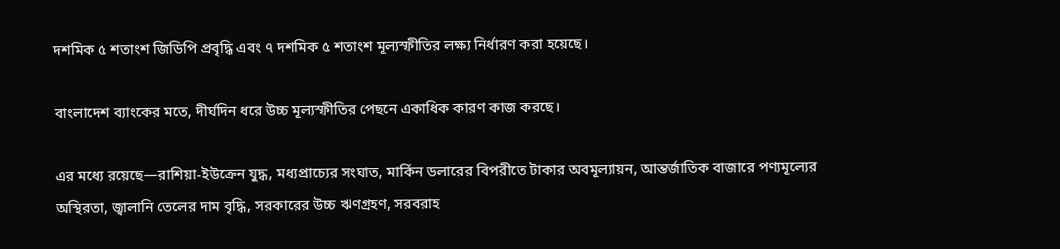দশমিক ৫ শতাংশ জিডিপি প্রবৃদ্ধি এবং ৭ দশমিক ৫ শতাংশ মূল্যস্ফীতির লক্ষ্য নির্ধারণ করা হয়েছে।

বাংলাদেশ ব্যাংকের মতে, দীর্ঘদিন ধরে উচ্চ মূল্যস্ফীতির পেছনে একাধিক কারণ কাজ করছে।

এর মধ্যে রয়েছে—রাশিয়া-ইউক্রেন যুদ্ধ, মধ্যপ্রাচ্যের সংঘাত, মার্কিন ডলারের বিপরীতে টাকার অবমূল্যায়ন, আন্তর্জাতিক বাজারে পণ্যমূল্যের অস্থিরতা, জ্বালানি তেলের দাম বৃদ্ধি, সরকারের উচ্চ ঋণগ্রহণ, সরবরাহ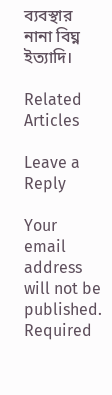ব্যবস্থার নানা বিঘ্ন ইত্যাদি।

Related Articles

Leave a Reply

Your email address will not be published. Required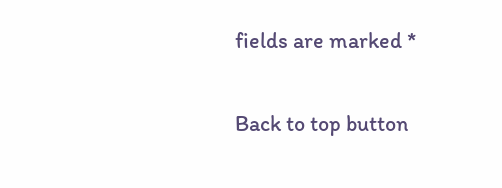fields are marked *

Back to top button